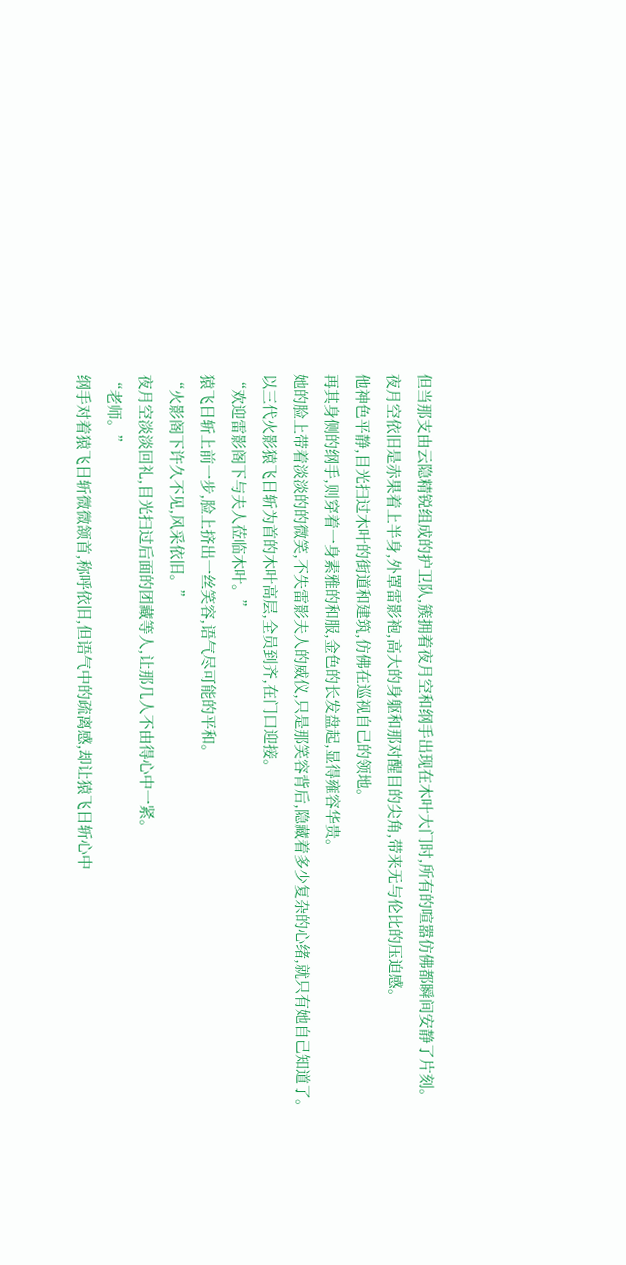但当那支由云隐精锐组成的护卫队,簇拥着夜月空和纲手出现在木叶大门时,所有的喧嚣仿佛都瞬间安静了片刻。
夜月空依旧是赤果着上半身,外罩雷影袍,高大的身躯和那对醒目的尖角,带来无与伦比的压迫感。
他神色平静,目光扫过木叶的街道和建筑,仿佛在巡视自己的领地。
再其身侧的纲手,则穿着一身素雅的和服,金色的长发盘起,显得雍容华贵。
她的脸上带着淡淡的的微笑,不失雷影夫人的威仪,只是那笑容背后,隐藏着多少复杂的心绪,就只有她自己知道了。
以三代火影猿飞日斩为首的木叶高层,全员到齐,在门口迎接。
“欢迎雷影阁下与夫人莅临木叶。”
猿飞日斩上前一步,脸上挤出一丝笑容,语气尽可能的平和。
“火影阁下许久不见,风采依旧。”
夜月空淡淡回礼,目光扫过后面的团藏等人,让那几人不由得心中一紧。
“老师。”
纲手对着猿飞日斩微微颔首,称呼依旧,但语气中的疏离感,却让猿飞日斩心中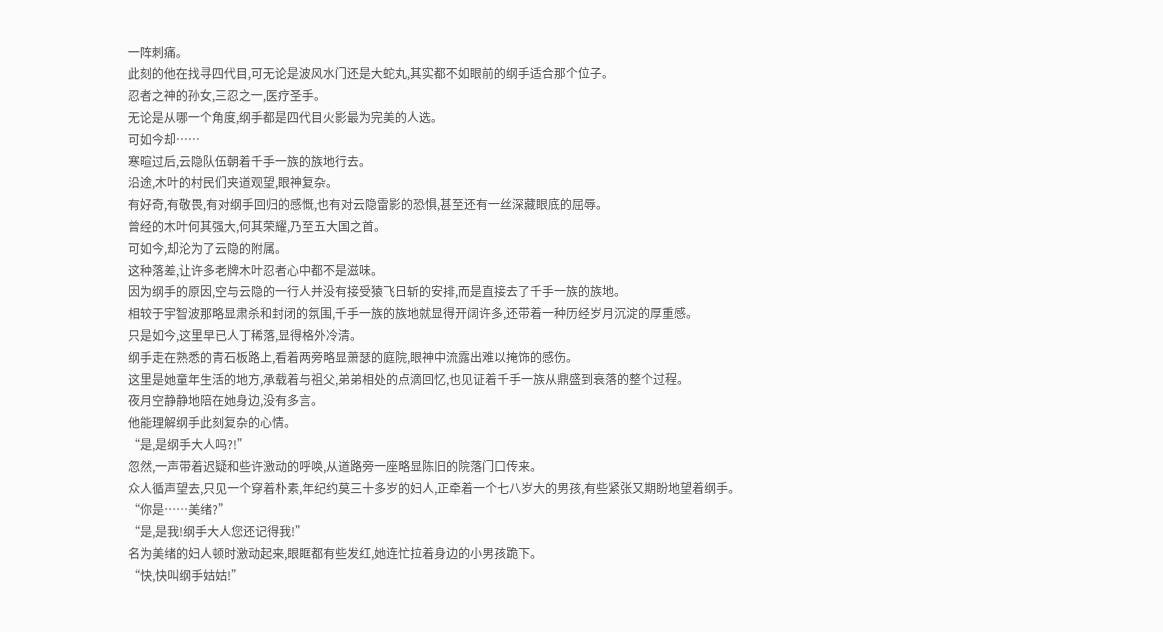一阵刺痛。
此刻的他在找寻四代目,可无论是波风水门还是大蛇丸,其实都不如眼前的纲手适合那个位子。
忍者之神的孙女,三忍之一,医疗圣手。
无论是从哪一个角度,纲手都是四代目火影最为完美的人选。
可如今却……
寒暄过后,云隐队伍朝着千手一族的族地行去。
沿途,木叶的村民们夹道观望,眼神复杂。
有好奇,有敬畏,有对纲手回归的感慨,也有对云隐雷影的恐惧,甚至还有一丝深藏眼底的屈辱。
曾经的木叶何其强大,何其荣耀,乃至五大国之首。
可如今,却沦为了云隐的附属。
这种落差,让许多老牌木叶忍者心中都不是滋味。
因为纲手的原因,空与云隐的一行人并没有接受猿飞日斩的安排,而是直接去了千手一族的族地。
相较于宇智波那略显肃杀和封闭的氛围,千手一族的族地就显得开阔许多,还带着一种历经岁月沉淀的厚重感。
只是如今,这里早已人丁稀落,显得格外冷清。
纲手走在熟悉的青石板路上,看着两旁略显萧瑟的庭院,眼神中流露出难以掩饰的感伤。
这里是她童年生活的地方,承载着与祖父,弟弟相处的点滴回忆,也见证着千手一族从鼎盛到衰落的整个过程。
夜月空静静地陪在她身边,没有多言。
他能理解纲手此刻复杂的心情。
“是,是纲手大人吗?!”
忽然,一声带着迟疑和些许激动的呼唤,从道路旁一座略显陈旧的院落门口传来。
众人循声望去,只见一个穿着朴素,年纪约莫三十多岁的妇人,正牵着一个七八岁大的男孩,有些紧张又期盼地望着纲手。
“你是……美绪?”
“是,是我!纲手大人您还记得我!”
名为美绪的妇人顿时激动起来,眼眶都有些发红,她连忙拉着身边的小男孩跪下。
“快,快叫纲手姑姑!”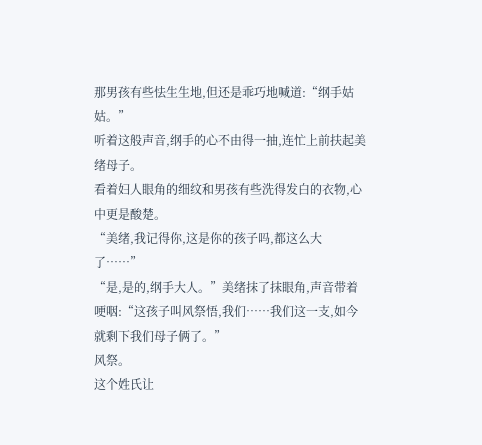那男孩有些怯生生地,但还是乖巧地喊道:“纲手姑姑。”
听着这般声音,纲手的心不由得一抽,连忙上前扶起美绪母子。
看着妇人眼角的细纹和男孩有些洗得发白的衣物,心中更是酸楚。
“美绪,我记得你,这是你的孩子吗,都这么大了……”
“是,是的,纲手大人。”美绪抹了抹眼角,声音带着哽咽:“这孩子叫风祭悟,我们……我们这一支,如今就剩下我们母子俩了。”
风祭。
这个姓氏让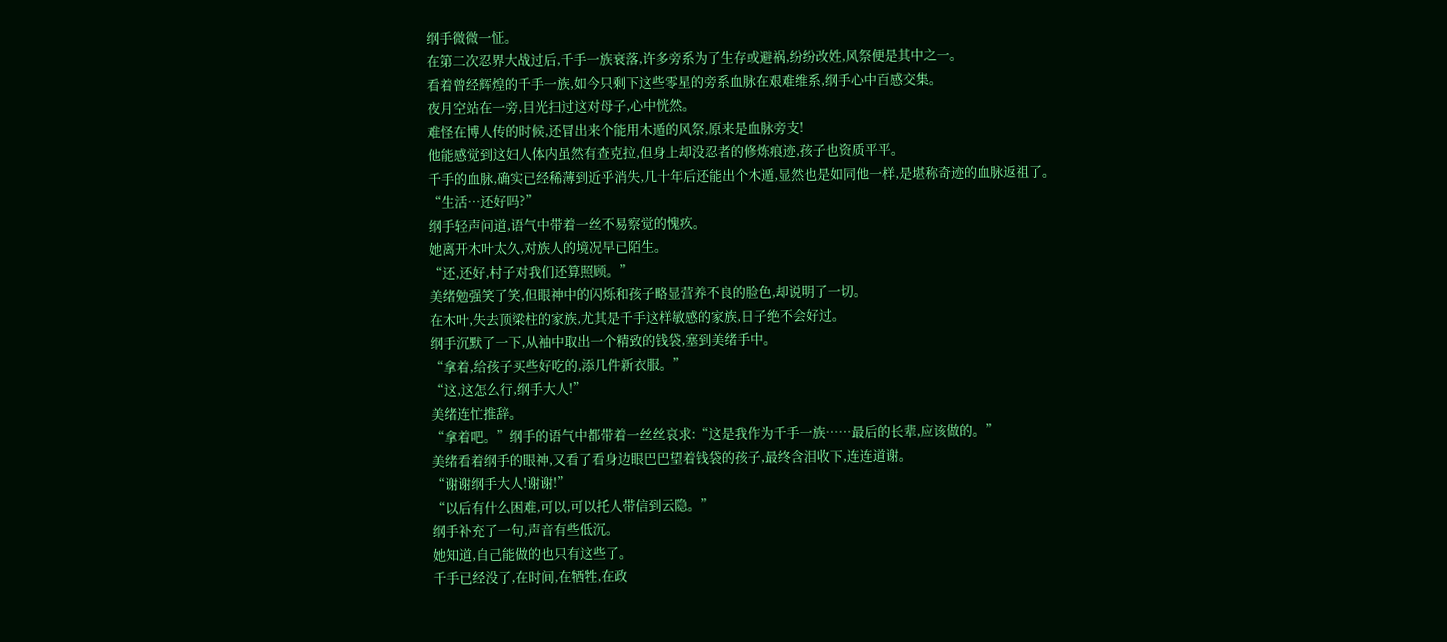纲手微微一怔。
在第二次忍界大战过后,千手一族衰落,许多旁系为了生存或避祸,纷纷改姓,风祭便是其中之一。
看着曾经辉煌的千手一族,如今只剩下这些零星的旁系血脉在艰难维系,纲手心中百感交集。
夜月空站在一旁,目光扫过这对母子,心中恍然。
难怪在博人传的时候,还冒出来个能用木遁的风祭,原来是血脉旁支!
他能感觉到这妇人体内虽然有查克拉,但身上却没忍者的修炼痕迹,孩子也资质平平。
千手的血脉,确实已经稀薄到近乎消失,几十年后还能出个木遁,显然也是如同他一样,是堪称奇迹的血脉返祖了。
“生活…还好吗?”
纲手轻声问道,语气中带着一丝不易察觉的愧疚。
她离开木叶太久,对族人的境况早已陌生。
“还,还好,村子对我们还算照顾。”
美绪勉强笑了笑,但眼神中的闪烁和孩子略显营养不良的脸色,却说明了一切。
在木叶,失去顶梁柱的家族,尤其是千手这样敏感的家族,日子绝不会好过。
纲手沉默了一下,从袖中取出一个精致的钱袋,塞到美绪手中。
“拿着,给孩子买些好吃的,添几件新衣服。”
“这,这怎么行,纲手大人!”
美绪连忙推辞。
“拿着吧。”纲手的语气中都带着一丝丝哀求:“这是我作为千手一族……最后的长辈,应该做的。”
美绪看着纲手的眼神,又看了看身边眼巴巴望着钱袋的孩子,最终含泪收下,连连道谢。
“谢谢纲手大人!谢谢!”
“以后有什么困难,可以,可以托人带信到云隐。”
纲手补充了一句,声音有些低沉。
她知道,自己能做的也只有这些了。
千手已经没了,在时间,在牺牲,在政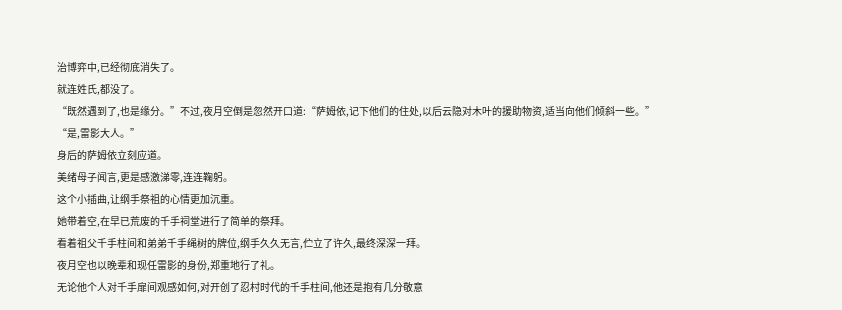治博弈中,已经彻底消失了。
就连姓氏,都没了。
“既然遇到了,也是缘分。”不过,夜月空倒是忽然开口道:“萨姆依,记下他们的住处,以后云隐对木叶的援助物资,适当向他们倾斜一些。”
“是,雷影大人。”
身后的萨姆依立刻应道。
美绪母子闻言,更是感激涕零,连连鞠躬。
这个小插曲,让纲手祭祖的心情更加沉重。
她带着空,在早已荒废的千手祠堂进行了简单的祭拜。
看着祖父千手柱间和弟弟千手绳树的牌位,纲手久久无言,伫立了许久,最终深深一拜。
夜月空也以晚辈和现任雷影的身份,郑重地行了礼。
无论他个人对千手扉间观感如何,对开创了忍村时代的千手柱间,他还是抱有几分敬意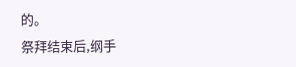的。
祭拜结束后,纲手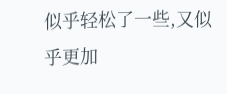似乎轻松了一些,又似乎更加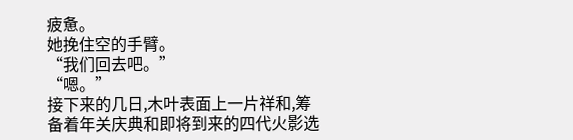疲惫。
她挽住空的手臂。
“我们回去吧。”
“嗯。”
接下来的几日,木叶表面上一片祥和,筹备着年关庆典和即将到来的四代火影选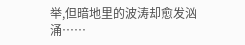举,但暗地里的波涛却愈发汹涌……